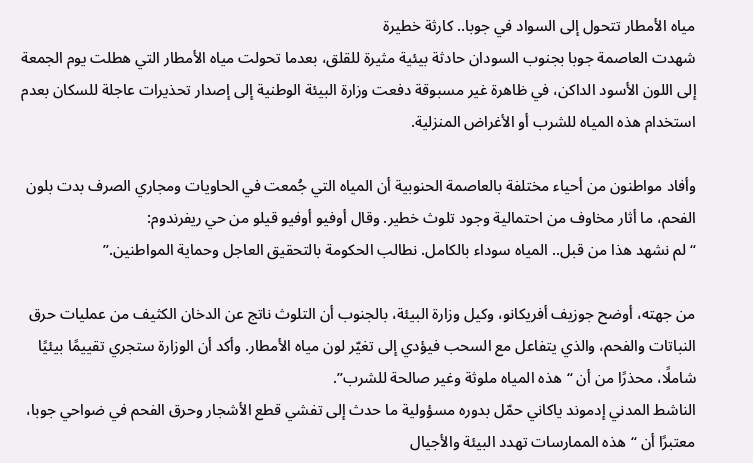مياه الأمطار تتحول إلى السواد في جوبا.. كارثة خطيرة
شهدت العاصمة جوبا بجنوب السودان حادثة بيئية مثيرة للقلق، بعدما تحولت مياه الأمطار التي هطلت يوم الجمعة إلى اللون الأسود الداكن، في ظاهرة غير مسبوقة دفعت وزارة البيئة الوطنية إلى إصدار تحذيرات عاجلة للسكان بعدم استخدام هذه المياه للشرب أو الأغراض المنزلية.

وأفاد مواطنون من أحياء مختلفة بالعاصمة الحنوبية أن المياه التي جُمعت في الحاويات ومجاري الصرف بدت بلون الفحم، ما أثار مخاوف من احتمالية وجود تلوث خطير. وقال أوفيو أوفيو قيلو من حي ريفرندوم:
“لم نشهد هذا من قبل.. المياه سوداء بالكامل. نطالب الحكومة بالتحقيق العاجل وحماية المواطنين.”

من جهته، أوضح جوزيف أفريكانو، وكيل وزارة البيئة، بالجنوب أن التلوث ناتج عن الدخان الكثيف من عمليات حرق النباتات والفحم، والذي يتفاعل مع السحب فيؤدي إلى تغيّر لون مياه الأمطار. وأكد أن الوزارة ستجري تقييمًا بيئيًا شاملًا، محذرًا من أن “هذه المياه ملوثة وغير صالحة للشرب”.
الناشط المدني إدموند ياكاني حمّل بدوره مسؤولية ما حدث إلى تفشي قطع الأشجار وحرق الفحم في ضواحي جوبا، معتبرًا أن “هذه الممارسات تهدد البيئة والأجيال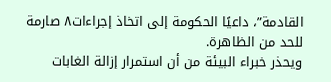القادمة”، داعيًا الحكومة إلى اتخاذ إجراءات٨ صارمة للحد من الظاهرة.
ويحذر خبراء البيئة من أن استمرار إزالة الغابات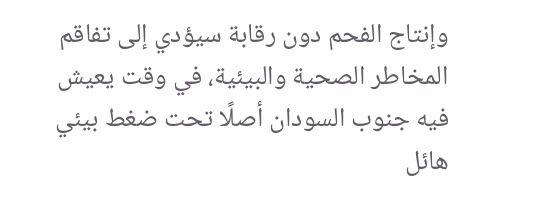وإنتاج الفحم دون رقابة سيؤدي إلى تفاقم المخاطر الصحية والبيئية، في وقت يعيش فيه جنوب السودان أصلًا تحت ضغط بيئي هائل